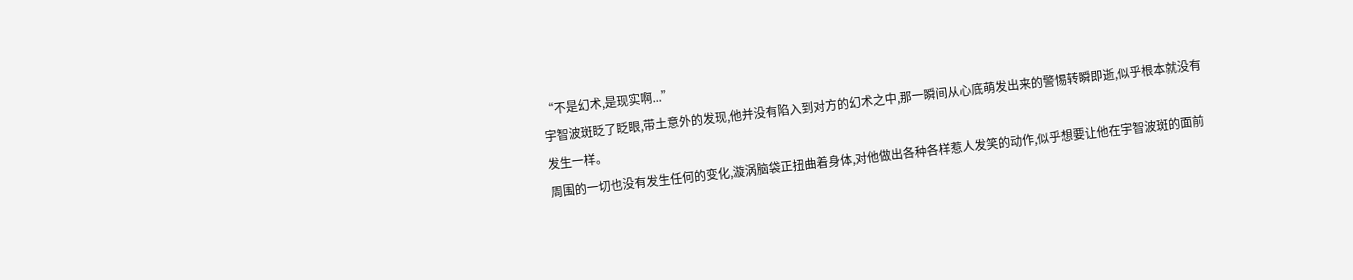“不是幻术,是现实啊...”
宇智波斑眨了眨眼,带土意外的发现,他并没有陷入到对方的幻术之中,那一瞬间从心底萌发出来的警惕转瞬即逝,似乎根本就没有发生一样。
周围的一切也没有发生任何的变化,漩涡脑袋正扭曲着身体,对他做出各种各样惹人发笑的动作,似乎想要让他在宇智波斑的面前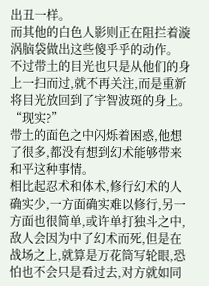出丑一样。
而其他的白色人影则正在阻拦着漩涡脑袋做出这些傻乎乎的动作。
不过带土的目光也只是从他们的身上一扫而过,就不再关注,而是重新将目光放回到了宇智波斑的身上。
“现实?”
带土的面色之中闪烁着困惑,他想了很多,都没有想到幻术能够带来和平这种事情。
相比起忍术和体术,修行幻术的人确实少,一方面确实难以修行,另一方面也很简单,或许单打独斗之中,敌人会因为中了幻术而死,但是在战场之上,就算是万花筒写轮眼,恐怕也不会只是看过去,对方就如同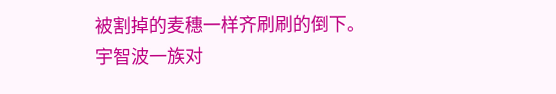被割掉的麦穗一样齐刷刷的倒下。
宇智波一族对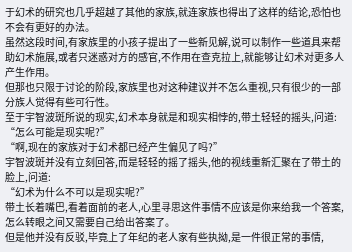于幻术的研究也几乎超越了其他的家族,就连家族也得出了这样的结论,恐怕也不会有更好的办法。
虽然这段时间,有家族里的小孩子提出了一些新见解,说可以制作一些道具来帮助幻术施展,或者只迷惑对方的感官,不作用在查克拉上,就能够让幻术对更多人产生作用。
但那也只限于讨论的阶段,家族里也对这种建议并不怎么重视,只有很少的一部分族人觉得有些可行性。
至于宇智波斑所说的现实,幻术本身就是和现实相悖的,带土轻轻的摇头,问道:
“怎么可能是现实呢?”
“啊,现在的家族对于幻术都已经产生偏见了吗?”
宇智波斑并没有立刻回答,而是轻轻的摇了摇头,他的视线重新汇聚在了带土的脸上,问道:
“幻术为什么不可以是现实呢?”
带土长着嘴巴,看着面前的老人,心里寻思这件事情不应该是你来给我一个答案,怎么转眼之间又需要自己给出答案了。
但是他并没有反驳,毕竟上了年纪的老人家有些执拗,是一件很正常的事情,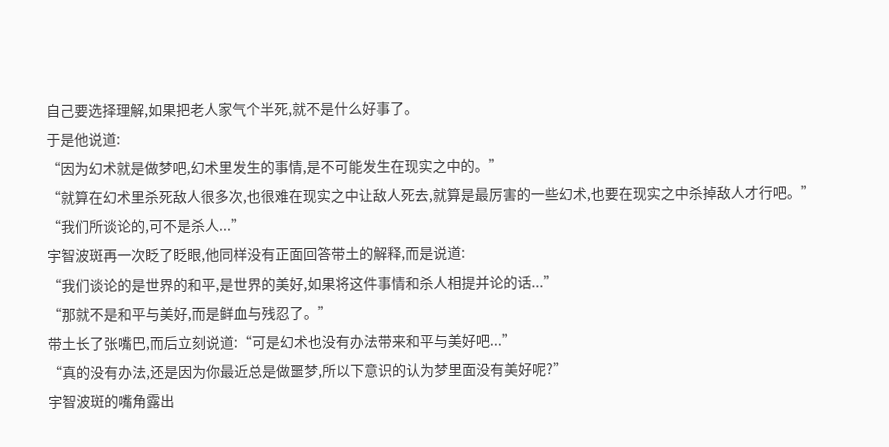自己要选择理解,如果把老人家气个半死,就不是什么好事了。
于是他说道:
“因为幻术就是做梦吧,幻术里发生的事情,是不可能发生在现实之中的。”
“就算在幻术里杀死敌人很多次,也很难在现实之中让敌人死去,就算是最厉害的一些幻术,也要在现实之中杀掉敌人才行吧。”
“我们所谈论的,可不是杀人...”
宇智波斑再一次眨了眨眼,他同样没有正面回答带土的解释,而是说道:
“我们谈论的是世界的和平,是世界的美好,如果将这件事情和杀人相提并论的话...”
“那就不是和平与美好,而是鲜血与残忍了。”
带土长了张嘴巴,而后立刻说道:“可是幻术也没有办法带来和平与美好吧...”
“真的没有办法,还是因为你最近总是做噩梦,所以下意识的认为梦里面没有美好呢?”
宇智波斑的嘴角露出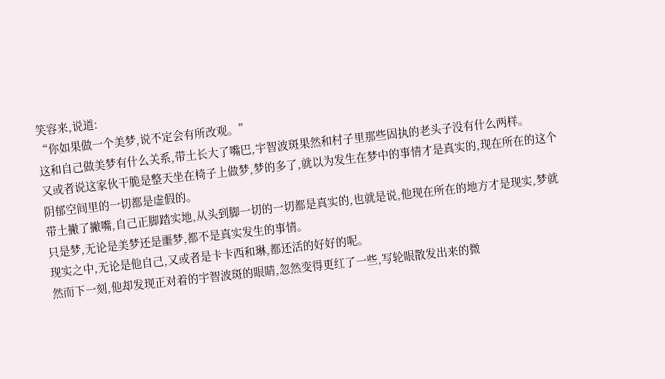笑容来,说道:
“你如果做一个美梦,说不定会有所改观。”
这和自己做美梦有什么关系,带土长大了嘴巴,宇智波斑果然和村子里那些固执的老头子没有什么两样。
又或者说这家伙干脆是整天坐在椅子上做梦,梦的多了,就以为发生在梦中的事情才是真实的,现在所在的这个阴郁空间里的一切都是虚假的。
带土撇了撇嘴,自己正脚踏实地,从头到脚一切的一切都是真实的,也就是说,他现在所在的地方才是现实,梦就只是梦,无论是美梦还是噩梦,都不是真实发生的事情。
现实之中,无论是他自己,又或者是卡卡西和琳,都还活的好好的呢。
然而下一刻,他却发现正对着的宇智波斑的眼睛,忽然变得更红了一些,写轮眼散发出来的微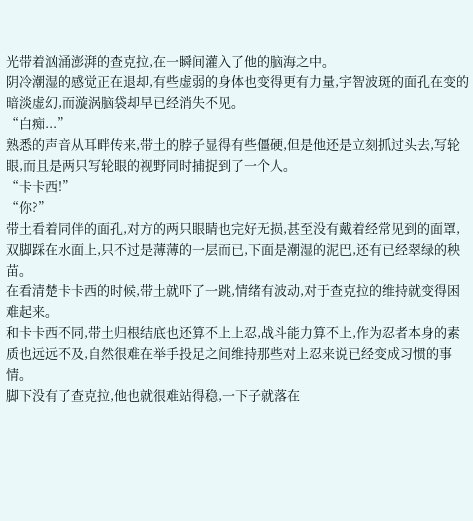光带着汹涌澎湃的查克拉,在一瞬间灌入了他的脑海之中。
阴冷潮湿的感觉正在退却,有些虚弱的身体也变得更有力量,宇智波斑的面孔在变的暗淡虚幻,而漩涡脑袋却早已经消失不见。
“白痴...”
熟悉的声音从耳畔传来,带土的脖子显得有些僵硬,但是他还是立刻抓过头去,写轮眼,而且是两只写轮眼的视野同时捕捉到了一个人。
“卡卡西!”
“你?”
带土看着同伴的面孔,对方的两只眼睛也完好无损,甚至没有戴着经常见到的面罩,双脚踩在水面上,只不过是薄薄的一层而已,下面是潮湿的泥巴,还有已经翠绿的秧苗。
在看清楚卡卡西的时候,带土就吓了一跳,情绪有波动,对于查克拉的维持就变得困难起来。
和卡卡西不同,带土归根结底也还算不上上忍,战斗能力算不上,作为忍者本身的素质也远远不及,自然很难在举手投足之间维持那些对上忍来说已经变成习惯的事情。
脚下没有了查克拉,他也就很难站得稳,一下子就落在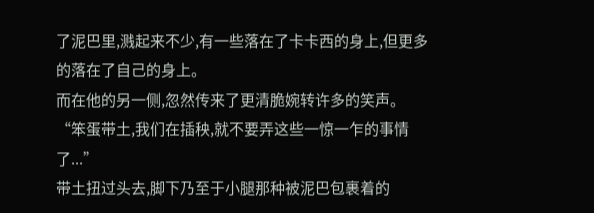了泥巴里,溅起来不少,有一些落在了卡卡西的身上,但更多的落在了自己的身上。
而在他的另一侧,忽然传来了更清脆婉转许多的笑声。
“笨蛋带土,我们在插秧,就不要弄这些一惊一乍的事情了...”
带土扭过头去,脚下乃至于小腿那种被泥巴包裹着的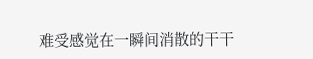难受感觉在一瞬间消散的干干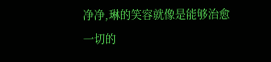净净,琳的笑容就像是能够治愈一切的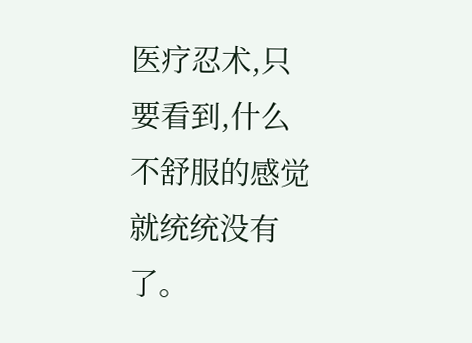医疗忍术,只要看到,什么不舒服的感觉就统统没有了。